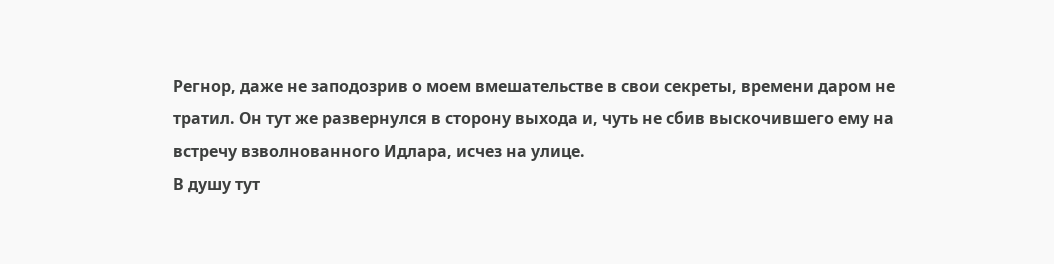Регнор, даже не заподозрив о моем вмешательстве в свои секреты, времени даром не тратил. Он тут же развернулся в сторону выхода и, чуть не сбив выскочившего ему на встречу взволнованного Идлара, исчез на улице.
В душу тут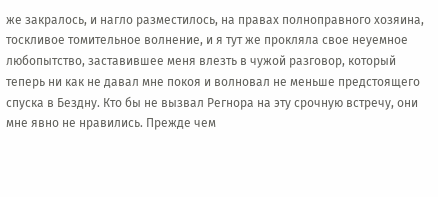же закралось, и нагло разместилось, на правах полноправного хозяина, тоскливое томительное волнение, и я тут же прокляла свое неуемное любопытство, заставившее меня влезть в чужой разговор, который теперь ни как не давал мне покоя и волновал не меньше предстоящего спуска в Бездну. Кто бы не вызвал Регнора на эту срочную встречу, они мне явно не нравились. Прежде чем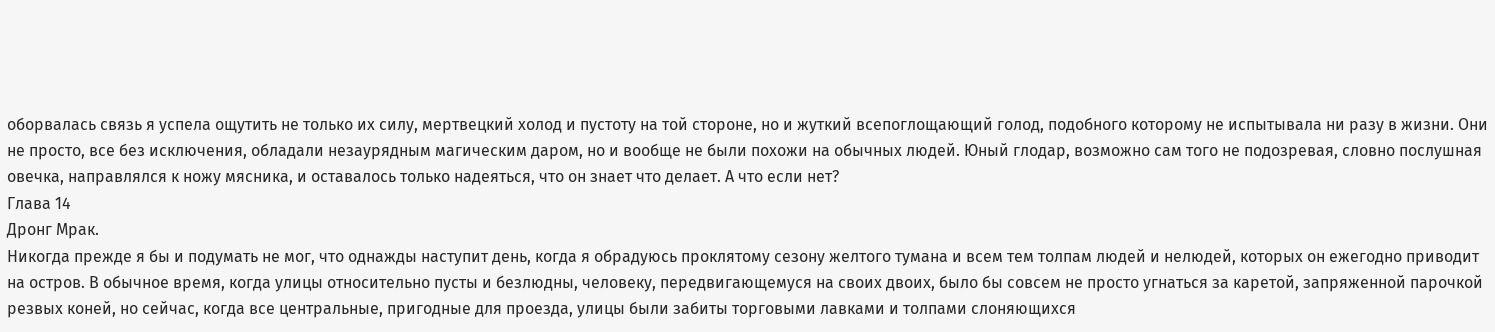оборвалась связь я успела ощутить не только их силу, мертвецкий холод и пустоту на той стороне, но и жуткий всепоглощающий голод, подобного которому не испытывала ни разу в жизни. Они не просто, все без исключения, обладали незаурядным магическим даром, но и вообще не были похожи на обычных людей. Юный глодар, возможно сам того не подозревая, словно послушная овечка, направлялся к ножу мясника, и оставалось только надеяться, что он знает что делает. А что если нет?
Глава 14
Дронг Мрак.
Никогда прежде я бы и подумать не мог, что однажды наступит день, когда я обрадуюсь проклятому сезону желтого тумана и всем тем толпам людей и нелюдей, которых он ежегодно приводит на остров. В обычное время, когда улицы относительно пусты и безлюдны, человеку, передвигающемуся на своих двоих, было бы совсем не просто угнаться за каретой, запряженной парочкой резвых коней, но сейчас, когда все центральные, пригодные для проезда, улицы были забиты торговыми лавками и толпами слоняющихся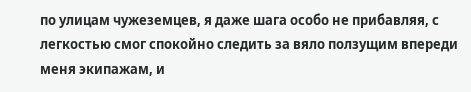по улицам чужеземцев, я даже шага особо не прибавляя, с легкостью смог спокойно следить за вяло ползущим впереди меня экипажам, и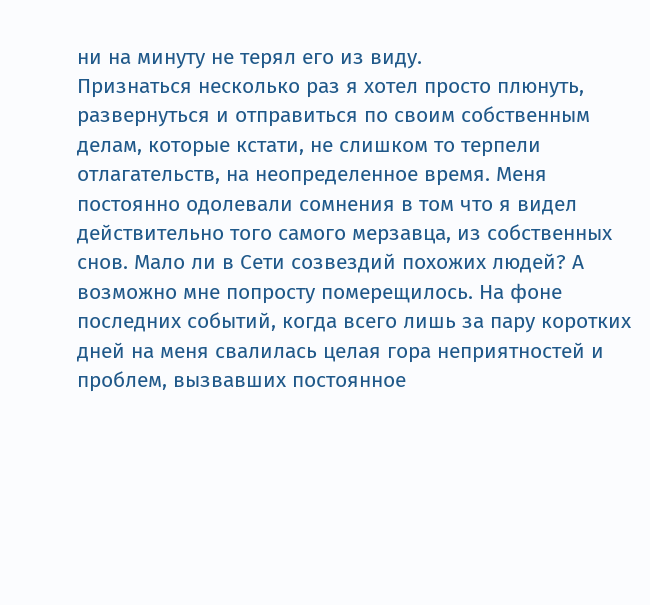ни на минуту не терял его из виду.
Признаться несколько раз я хотел просто плюнуть, развернуться и отправиться по своим собственным делам, которые кстати, не слишком то терпели отлагательств, на неопределенное время. Меня постоянно одолевали сомнения в том что я видел действительно того самого мерзавца, из собственных снов. Мало ли в Сети созвездий похожих людей? А возможно мне попросту померещилось. На фоне последних событий, когда всего лишь за пару коротких дней на меня свалилась целая гора неприятностей и проблем, вызвавших постоянное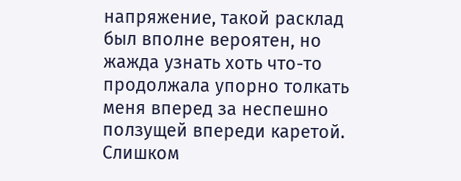напряжение, такой расклад был вполне вероятен, но жажда узнать хоть что-то продолжала упорно толкать меня вперед за неспешно ползущей впереди каретой.
Слишком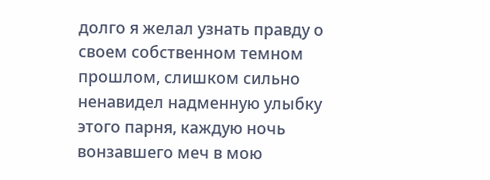долго я желал узнать правду о своем собственном темном прошлом, слишком сильно ненавидел надменную улыбку этого парня, каждую ночь вонзавшего меч в мою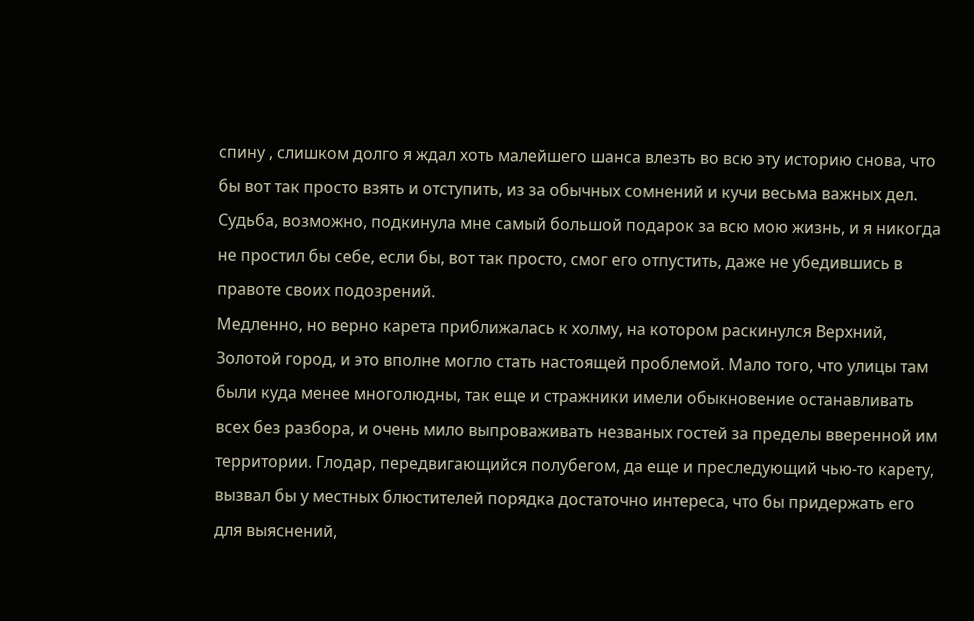спину , слишком долго я ждал хоть малейшего шанса влезть во всю эту историю снова, что бы вот так просто взять и отступить, из за обычных сомнений и кучи весьма важных дел. Судьба, возможно, подкинула мне самый большой подарок за всю мою жизнь, и я никогда не простил бы себе, если бы, вот так просто, смог его отпустить, даже не убедившись в правоте своих подозрений.
Медленно, но верно карета приближалась к холму, на котором раскинулся Верхний, Золотой город, и это вполне могло стать настоящей проблемой. Мало того, что улицы там были куда менее многолюдны, так еще и стражники имели обыкновение останавливать всех без разбора, и очень мило выпроваживать незваных гостей за пределы вверенной им территории. Глодар, передвигающийся полубегом, да еще и преследующий чью-то карету, вызвал бы у местных блюстителей порядка достаточно интереса, что бы придержать его для выяснений,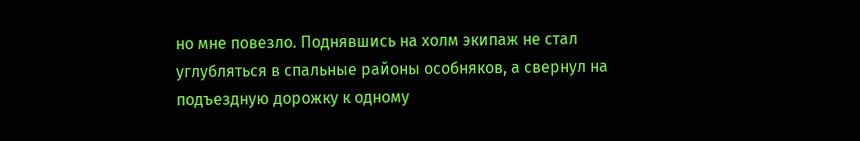но мне повезло. Поднявшись на холм экипаж не стал углубляться в спальные районы особняков, а свернул на подъездную дорожку к одному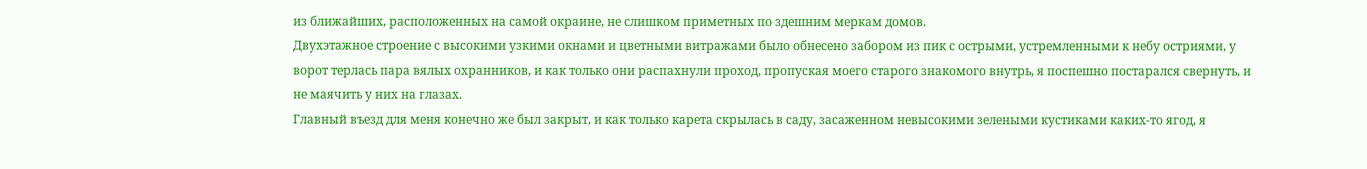из ближайших, расположенных на самой окраине, не слишком приметных по здешним меркам домов.
Двухэтажное строение с высокими узкими окнами и цветными витражами было обнесено забором из пик с острыми, устремленными к небу остриями, у ворот терлась пара вялых охранников, и как только они распахнули проход, пропуская моего старого знакомого внутрь, я поспешно постарался свернуть, и не маячить у них на глазах.
Главный въезд для меня конечно же был закрыт, и как только карета скрылась в саду, засаженном невысокими зелеными кустиками каких-то ягод, я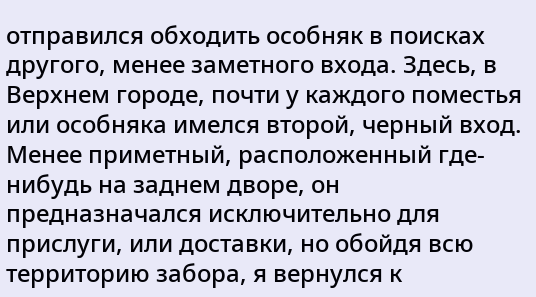отправился обходить особняк в поисках другого, менее заметного входа. Здесь, в Верхнем городе, почти у каждого поместья или особняка имелся второй, черный вход. Менее приметный, расположенный где-нибудь на заднем дворе, он предназначался исключительно для прислуги, или доставки, но обойдя всю территорию забора, я вернулся к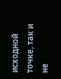исходной точке, так и не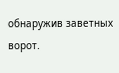обнаружив заветных ворот.